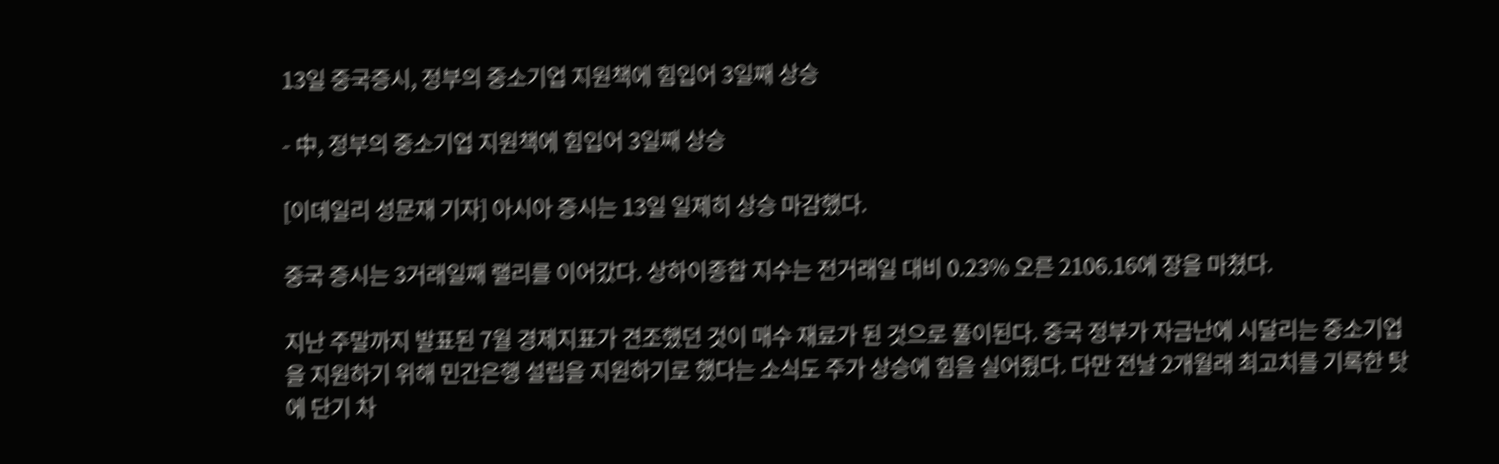13일 중국증시, 정부의 중소기업 지원책에 힘입어 3일째 상승

- 中, 정부의 중소기업 지원책에 힘입어 3일째 상승

[이데일리 성문재 기자] 아시아 증시는 13일 일제히 상승 마감했다.

중국 증시는 3거래일째 랠리를 이어갔다. 상하이종합 지수는 전거래일 대비 0.23% 오른 2106.16에 장을 마쳤다.

지난 주말까지 발표된 7월 경제지표가 견조했던 것이 매수 재료가 된 것으로 풀이된다. 중국 정부가 자금난에 시달리는 중소기업을 지원하기 위해 민간은행 설립을 지원하기로 했다는 소식도 주가 상승에 힘을 실어줬다. 다만 전날 2개월래 최고치를 기록한 탓에 단기 차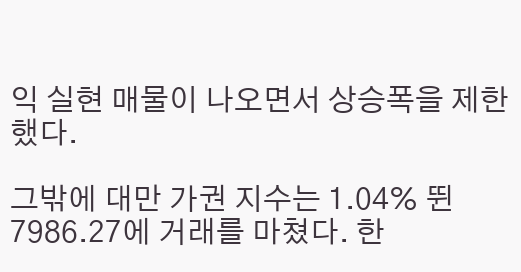익 실현 매물이 나오면서 상승폭을 제한했다.

그밖에 대만 가권 지수는 1.04% 뛴 7986.27에 거래를 마쳤다. 한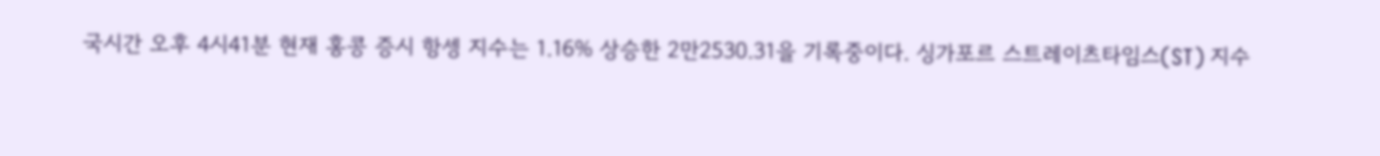국시간 오후 4시41분 현재 홍콩 증시 항셍 지수는 1.16% 상승한 2만2530.31을 기록중이다. 싱가포르 스트레이츠타임스(ST) 지수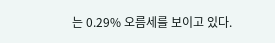는 0.29% 오름세를 보이고 있다.